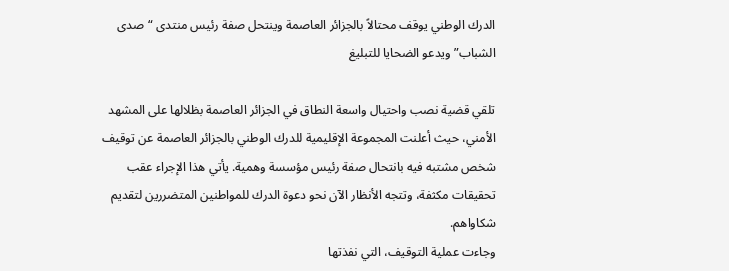الدرك الوطني يوقف محتالاً بالجزائر العاصمة وينتحل صفة رئيس منتدى “صدى الشباب” ويدعو الضحايا للتبليغ

تلقي قضية نصب واحتيال واسعة النطاق في الجزائر العاصمة بظلالها على المشهد الأمني، حيث أعلنت المجموعة الإقليمية للدرك الوطني بالجزائر العاصمة عن توقيف شخص مشتبه فيه بانتحال صفة رئيس مؤسسة وهمية. يأتي هذا الإجراء عقب تحقيقات مكثفة، وتتجه الأنظار الآن نحو دعوة الدرك للمواطنين المتضررين لتقديم شكاواهم.
وجاءت عملية التوقيف، التي نفذتها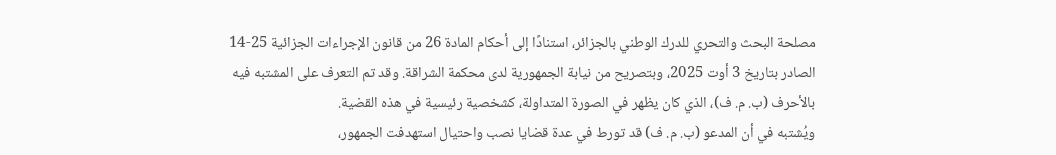مصلحة البحث والتحري للدرك الوطني بالجزائر، استنادًا إلى أحكام المادة 26 من قانون الإجراءات الجزائية 25-14 الصادر بتاريخ 3 أوت 2025، وبتصريح من نيابة الجمهورية لدى محكمة الشراقة. وقد تم التعرف على المشتبه فيه بالأحرف (ب. م. ف)، الذي كان يظهر في الصورة المتداولة، كشخصية رئيسية في هذه القضية.
ويُشتبه في أن المدعو (ب. م. ف) قد تورط في عدة قضايا نصب واحتيال استهدفت الجمهور،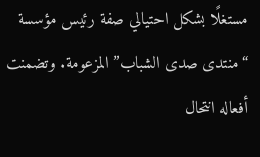مستغلًا بشكل احتيالي صفة رئيس مؤسسة “منتدى صدى الشباب” المزعومة. وتضمنت أفعاله انتحال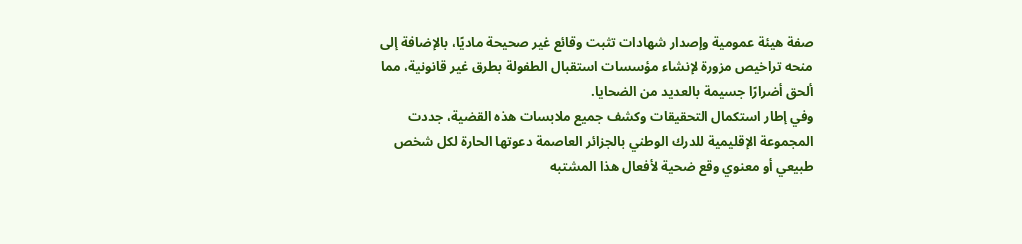صفة هيئة عمومية وإصدار شهادات تثبت وقائع غير صحيحة ماديًا، بالإضافة إلى منحه تراخيص مزورة لإنشاء مؤسسات استقبال الطفولة بطرق غير قانونية، مما ألحق أضرارًا جسيمة بالعديد من الضحايا.
وفي إطار استكمال التحقيقات وكشف جميع ملابسات هذه القضية، جددت المجموعة الإقليمية للدرك الوطني بالجزائر العاصمة دعوتها الحارة لكل شخص طبيعي أو معنوي وقع ضحية لأفعال هذا المشتبه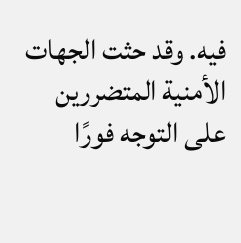فيه. وقد حثت الجهات الأمنية المتضررين على التوجه فورًا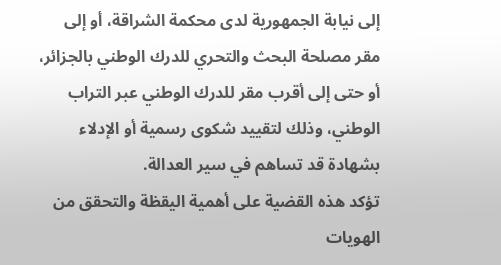إلى نيابة الجمهورية لدى محكمة الشراقة، أو إلى مقر مصلحة البحث والتحري للدرك الوطني بالجزائر، أو حتى إلى أقرب مقر للدرك الوطني عبر التراب الوطني، وذلك لتقييد شكوى رسمية أو الإدلاء بشهادة قد تساهم في سير العدالة.
تؤكد هذه القضية على أهمية اليقظة والتحقق من الهويات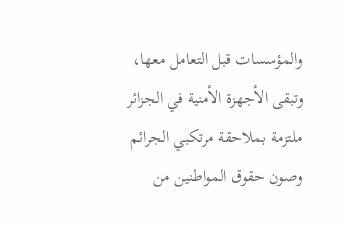والمؤسسات قبل التعامل معها، وتبقى الأجهزة الأمنية في الجزائر ملتزمة بملاحقة مرتكبي الجرائم وصون حقوق المواطنين من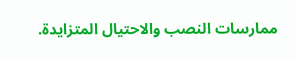ممارسات النصب والاحتيال المتزايدة.